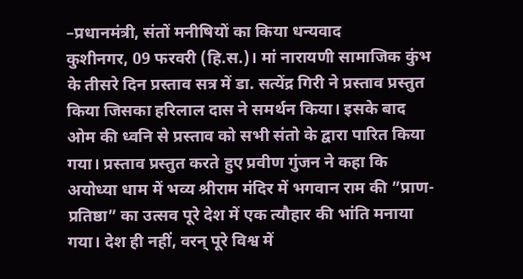–प्रधानमंत्री, संतों मनीषियों का किया धन्यवाद
कुशीनगर, 09 फरवरी (हि.स.)। मां नारायणी सामाजिक कुंभ के तीसरे दिन प्रस्ताव सत्र में डा. सत्येंद्र गिरी ने प्रस्ताव प्रस्तुत किया जिसका हरिलाल दास ने समर्थन किया। इसके बाद ओम की ध्वनि से प्रस्ताव को सभी संतो के द्वारा पारित किया गया। प्रस्ताव प्रस्तुत करते हुए प्रवीण गुंजन ने कहा कि अयोध्या धाम में भव्य श्रीराम मंदिर में भगवान राम की ”प्राण-प्रतिष्ठा” का उत्सव पूरे देश में एक त्यौहार की भांति मनाया गया। देश ही नहीं, वरन् पूरे विश्व में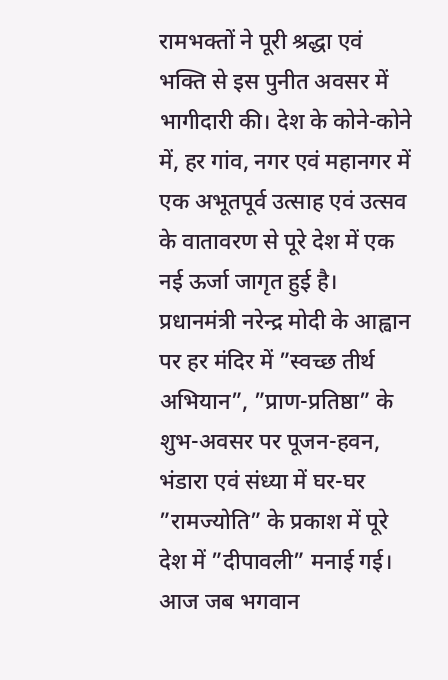रामभक्तों ने पूरी श्रद्धा एवं भक्ति से इस पुनीत अवसर में भागीदारी की। देश के कोने-कोने में, हर गांव, नगर एवं महानगर में एक अभूतपूर्व उत्साह एवं उत्सव के वातावरण से पूरे देश में एक नई ऊर्जा जागृत हुई है।
प्रधानमंत्री नरेन्द्र मोदी के आह्वान पर हर मंदिर में ”स्वच्छ तीर्थ अभियान”, ”प्राण-प्रतिष्ठा” के शुभ-अवसर पर पूजन-हवन, भंडारा एवं संध्या में घर-घर ”रामज्योति” के प्रकाश में पूरे देश में ”दीपावली” मनाई गई। आज जब भगवान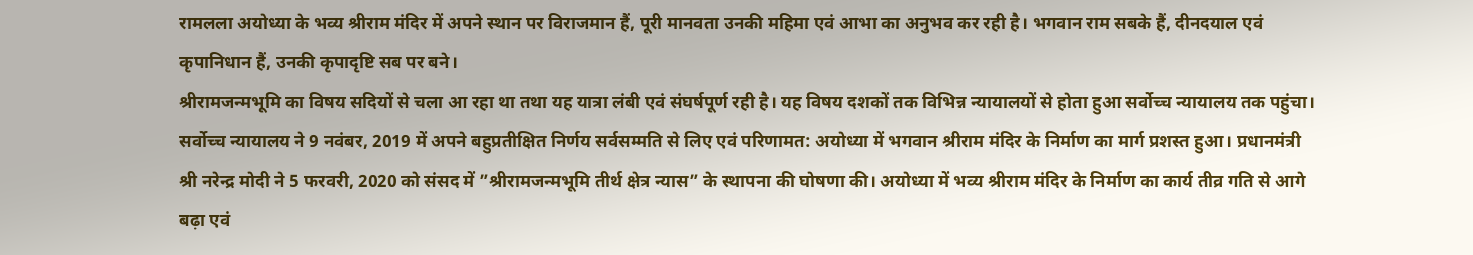रामलला अयोध्या के भव्य श्रीराम मंदिर में अपने स्थान पर विराजमान हैं, पूरी मानवता उनकी महिमा एवं आभा का अनुभव कर रही है। भगवान राम सबके हैं, दीनदयाल एवं कृपानिधान हैं, उनकी कृपादृष्टि सब पर बने।
श्रीरामजन्मभूमि का विषय सदियों से चला आ रहा था तथा यह यात्रा लंबी एवं संघर्षपूर्ण रही है। यह विषय दशकों तक विभिन्न न्यायालयों से होता हुआ सर्वोच्च न्यायालय तक पहुंचा। सर्वोच्च न्यायालय ने 9 नवंबर, 2019 में अपने बहुप्रतीक्षित निर्णय सर्वसम्मति से लिए एवं परिणामत: अयोध्या में भगवान श्रीराम मंदिर के निर्माण का मार्ग प्रशस्त हुआ। प्रधानमंत्री श्री नरेन्द्र मोदी ने 5 फरवरी, 2020 को संसद में ”श्रीरामजन्मभूमि तीर्थ क्षेत्र न्यास” के स्थापना की घोषणा की। अयोध्या में भव्य श्रीराम मंदिर के निर्माण का कार्य तीव्र गति से आगे बढ़ा एवं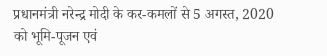प्रधानमंत्री नरेन्द्र मोदी के कर-कमलों से 5 अगस्त, 2020 को भूमि-पूजन एवं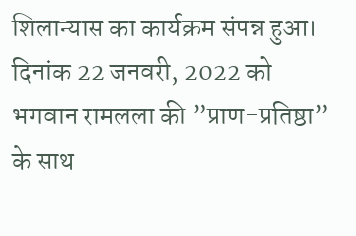शिलान्यास का कार्यक्रम संपन्न हुआ। दिनांक 22 जनवरी, 2022 को भगवान रामलला की ”प्राण-प्रतिष्ठा” के साथ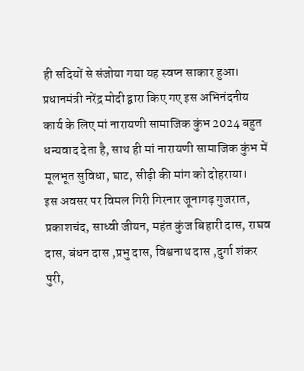ही सदियों से संजोया गया यह स्वप्न साकार हुआ।
प्रधानमंत्री नरेंद्र मोदी द्वारा किए गए इस अभिनंदनीय कार्य के लिए मां नारायणी सामाजिक कुंभ 2024 बहुत धन्यवाद देता है, साथ ही मां नारायणी सामाजिक कुंभ में मूलभूत सुविधा, घाट, सीढ़ी की मांग को दोहराया।
इस अवसर पर विमल गिरी गिरनार जूनागढ़ गुजरात, प्रकाशचंद, साध्वी जीयन, महंत कुंज बिहारी दास, राघव दास, बंधन दास ,प्रभु दास, विश्वनाथ दास ,दुर्गा शंकर पुरी,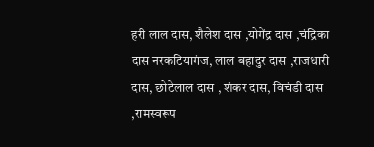हरी लाल दास, शैलेश दास ,योगेंद्र दास ,चंद्रिका दास नरकटियागंज, लाल बहादुर दास ,राजधारी दास, छोटेलाल दास , शंकर दास, विचंडी दास ,रामस्वरूप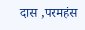दास ,परमहंस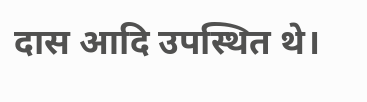दास आदि उपस्थित थे।